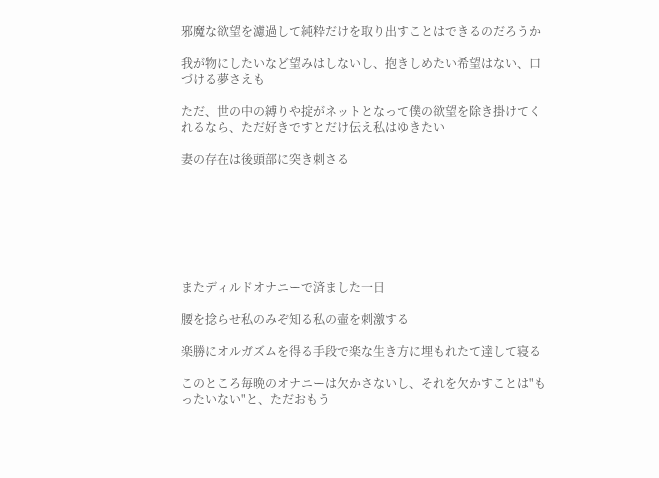邪魔な欲望を濾過して純粋だけを取り出すことはできるのだろうか

我が物にしたいなど望みはしないし、抱きしめたい希望はない、口づける夢さえも

ただ、世の中の縛りや掟がネットとなって僕の欲望を除き掛けてくれるなら、ただ好きですとだけ伝え私はゆきたい

妻の存在は後頭部に突き刺さる







またディルドオナニーで済ました一日

腰を捻らせ私のみぞ知る私の壷を刺激する

楽勝にオルガズムを得る手段で楽な生き方に埋もれたて達して寝る

このところ毎晩のオナニーは欠かさないし、それを欠かすことは"もったいない"と、ただおもう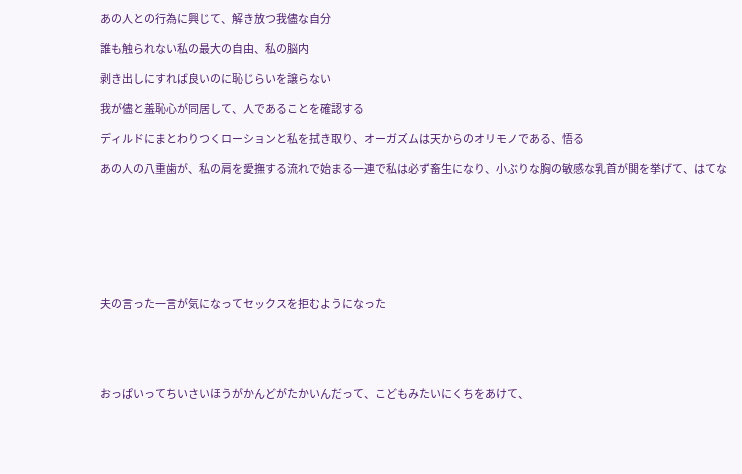あの人との行為に興じて、解き放つ我儘な自分

誰も触られない私の最大の自由、私の脳内

剥き出しにすれば良いのに恥じらいを譲らない

我が儘と羞恥心が同居して、人であることを確認する

ディルドにまとわりつくローションと私を拭き取り、オーガズムは天からのオリモノである、悟る

あの人の八重歯が、私の肩を愛撫する流れで始まる一連で私は必ず畜生になり、小ぶりな胸の敏感な乳首が閧を挙げて、はてな








夫の言った一言が気になってセックスを拒むようになった





おっぱいってちいさいほうがかんどがたかいんだって、こどもみたいにくちをあけて、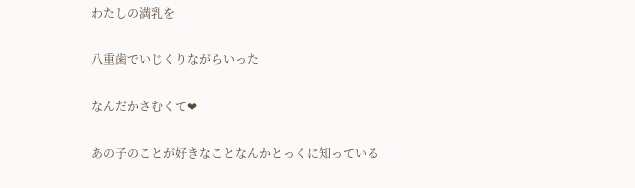わたしの満乳を

八重歯でいじくりながらいった

なんだかさむくて❤

あの子のことが好きなことなんかとっくに知っている